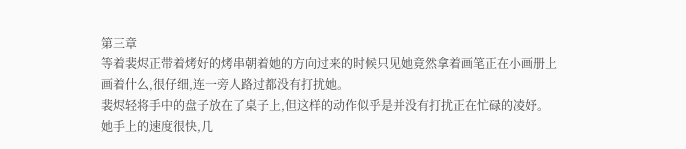第三章
等着裴烬正带着烤好的烤串朝着她的方向过来的时候只见她竟然拿着画笔正在小画册上画着什么,很仔细,连一旁人路过都没有打扰她。
裴烬轻将手中的盘子放在了桌子上,但这样的动作似乎是并没有打扰正在忙碌的凌妤。
她手上的速度很快,几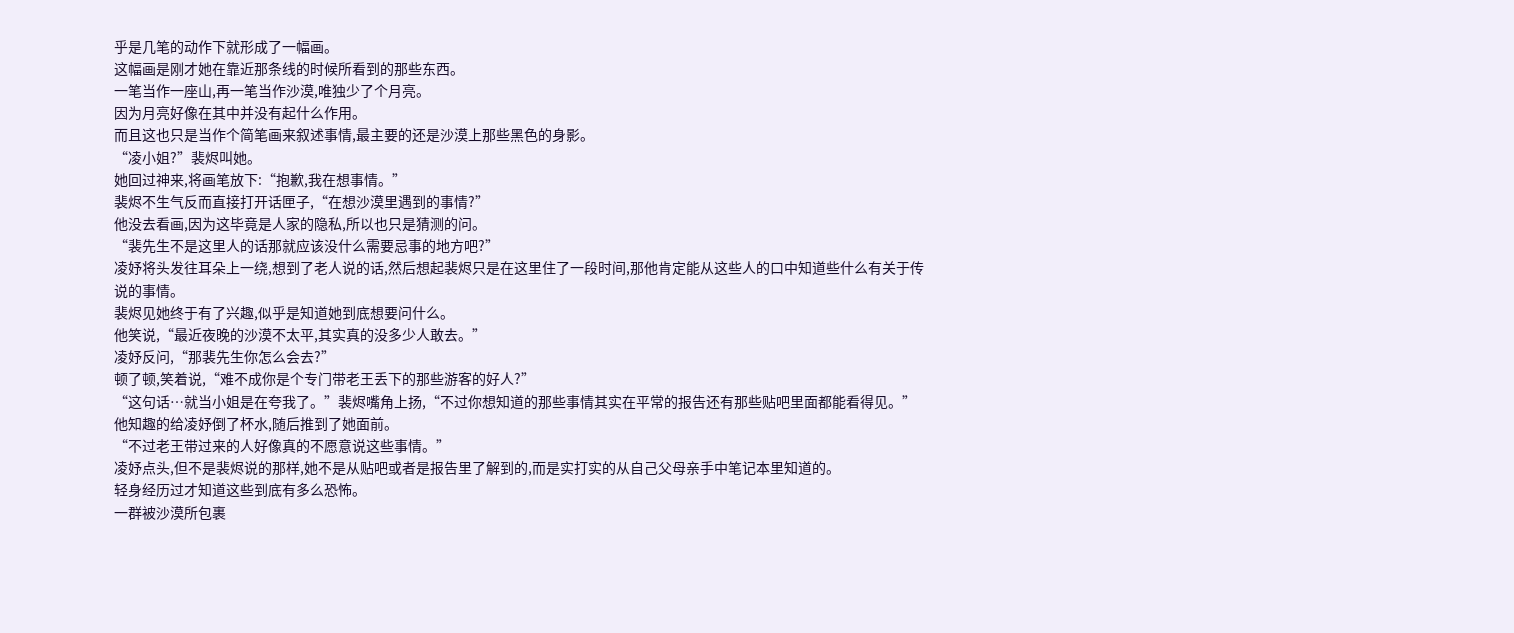乎是几笔的动作下就形成了一幅画。
这幅画是刚才她在靠近那条线的时候所看到的那些东西。
一笔当作一座山,再一笔当作沙漠,唯独少了个月亮。
因为月亮好像在其中并没有起什么作用。
而且这也只是当作个简笔画来叙述事情,最主要的还是沙漠上那些黑色的身影。
“凌小姐?”裴烬叫她。
她回过神来,将画笔放下:“抱歉,我在想事情。”
裴烬不生气反而直接打开话匣子,“在想沙漠里遇到的事情?”
他没去看画,因为这毕竟是人家的隐私,所以也只是猜测的问。
“裴先生不是这里人的话那就应该没什么需要忌事的地方吧?”
凌妤将头发往耳朵上一绕,想到了老人说的话,然后想起裴烬只是在这里住了一段时间,那他肯定能从这些人的口中知道些什么有关于传说的事情。
裴烬见她终于有了兴趣,似乎是知道她到底想要问什么。
他笑说,“最近夜晚的沙漠不太平,其实真的没多少人敢去。”
凌妤反问,“那裴先生你怎么会去?”
顿了顿,笑着说,“难不成你是个专门带老王丢下的那些游客的好人?”
“这句话…就当小姐是在夸我了。”裴烬嘴角上扬,“不过你想知道的那些事情其实在平常的报告还有那些贴吧里面都能看得见。”
他知趣的给凌妤倒了杯水,随后推到了她面前。
“不过老王带过来的人好像真的不愿意说这些事情。”
凌妤点头,但不是裴烬说的那样,她不是从贴吧或者是报告里了解到的,而是实打实的从自己父母亲手中笔记本里知道的。
轻身经历过才知道这些到底有多么恐怖。
一群被沙漠所包裹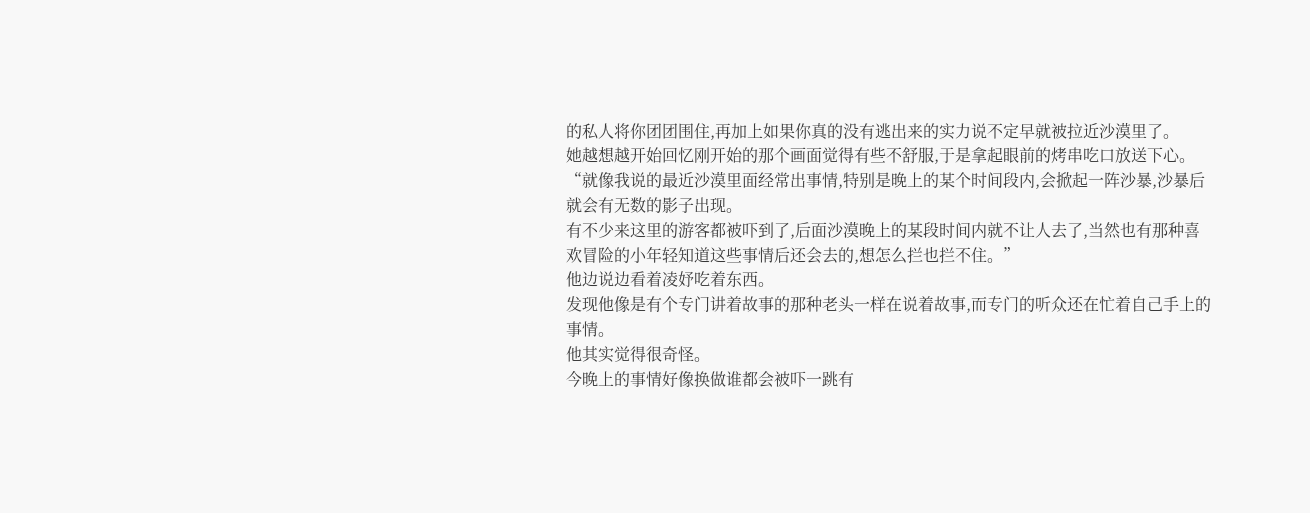的私人将你团团围住,再加上如果你真的没有逃出来的实力说不定早就被拉近沙漠里了。
她越想越开始回忆刚开始的那个画面觉得有些不舒服,于是拿起眼前的烤串吃口放送下心。
“就像我说的最近沙漠里面经常出事情,特别是晚上的某个时间段内,会掀起一阵沙暴,沙暴后就会有无数的影子出现。
有不少来这里的游客都被吓到了,后面沙漠晚上的某段时间内就不让人去了,当然也有那种喜欢冒险的小年轻知道这些事情后还会去的,想怎么拦也拦不住。”
他边说边看着凌妤吃着东西。
发现他像是有个专门讲着故事的那种老头一样在说着故事,而专门的听众还在忙着自己手上的事情。
他其实觉得很奇怪。
今晚上的事情好像换做谁都会被吓一跳有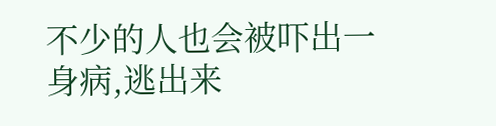不少的人也会被吓出一身病,逃出来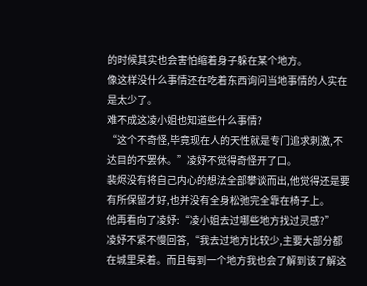的时候其实也会害怕缩着身子躲在某个地方。
像这样没什么事情还在吃着东西询问当地事情的人实在是太少了。
难不成这凌小姐也知道些什么事情?
“这个不奇怪,毕竟现在人的天性就是专门追求刺激,不达目的不罢休。”凌妤不觉得奇怪开了口。
裴烬没有将自己内心的想法全部攀谈而出,他觉得还是要有所保留才好,也并没有全身松弛完全靠在椅子上。
他再看向了凌妤:“凌小姐去过哪些地方找过灵感?”
凌妤不紧不慢回答,“我去过地方比较少,主要大部分都在城里呆着。而且每到一个地方我也会了解到该了解这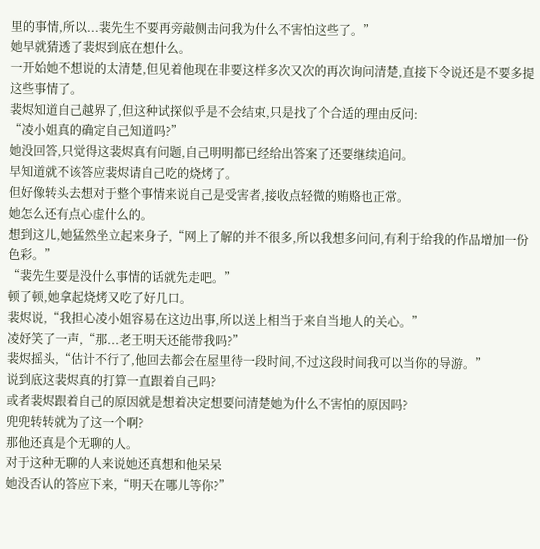里的事情,所以...裴先生不要再旁敲侧击问我为什么不害怕这些了。”
她早就猜透了裴烬到底在想什么。
一开始她不想说的太清楚,但见着他现在非要这样多次又次的再次询问清楚,直接下令说还是不要多提这些事情了。
裴烬知道自己越界了,但这种试探似乎是不会结束,只是找了个合适的理由反问:
“凌小姐真的确定自己知道吗?”
她没回答,只觉得这裴烬真有问题,自己明明都已经给出答案了还要继续追问。
早知道就不该答应裴烬请自己吃的烧烤了。
但好像转头去想对于整个事情来说自己是受害者,接收点轻微的贿赂也正常。
她怎么还有点心虚什么的。
想到这儿,她猛然坐立起来身子,“网上了解的并不很多,所以我想多问问,有利于给我的作品增加一份色彩。”
“裴先生要是没什么事情的话就先走吧。”
顿了顿,她拿起烧烤又吃了好几口。
裴烬说,“我担心凌小姐容易在这边出事,所以送上相当于来自当地人的关心。”
凌妤笑了一声,“那...老王明天还能带我吗?”
裴烬摇头,“估计不行了,他回去都会在屋里待一段时间,不过这段时间我可以当你的导游。”
说到底这裴烬真的打算一直跟着自己吗?
或者裴烬跟着自己的原因就是想着决定想要问清楚她为什么不害怕的原因吗?
兜兜转转就为了这一个啊?
那他还真是个无聊的人。
对于这种无聊的人来说她还真想和他呆呆
她没否认的答应下来,“明天在哪儿等你?”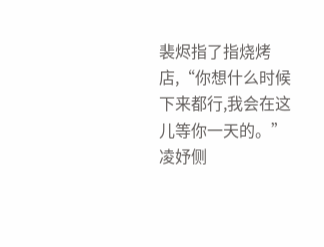裴烬指了指烧烤店,“你想什么时候下来都行,我会在这儿等你一天的。”
凌妤侧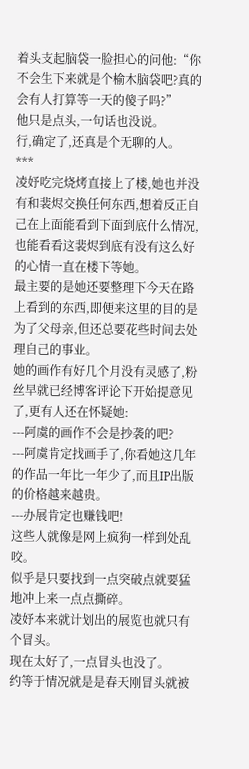着头支起脑袋一脸担心的问他:“你不会生下来就是个榆木脑袋吧?真的会有人打算等一天的傻子吗?”
他只是点头,一句话也没说。
行,确定了,还真是个无聊的人。
***
凌妤吃完烧烤直接上了楼,她也并没有和裴烬交换任何东西,想着反正自己在上面能看到下面到底什么情况,也能看看这裴烬到底有没有这么好的心情一直在楼下等她。
最主要的是她还要整理下今天在路上看到的东西,即便来这里的目的是为了父母亲,但还总要花些时间去处理自己的事业。
她的画作有好几个月没有灵感了,粉丝早就已经博客评论下开始提意见了,更有人还在怀疑她:
---阿虞的画作不会是抄袭的吧?
---阿虞肯定找画手了,你看她这几年的作品一年比一年少了,而且IP出版的价格越来越贵。
---办展肯定也赚钱吧!
这些人就像是网上疯狗一样到处乱咬。
似乎是只要找到一点突破点就要猛地冲上来一点点撕碎。
凌妤本来就计划出的展览也就只有个冒头。
现在太好了,一点冒头也没了。
约等于情况就是是春天刚冒头就被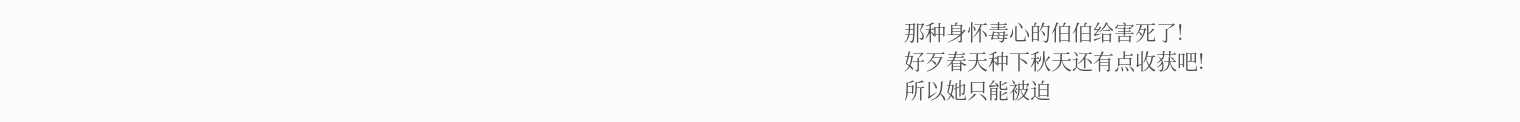那种身怀毒心的伯伯给害死了!
好歹春天种下秋天还有点收获吧!
所以她只能被迫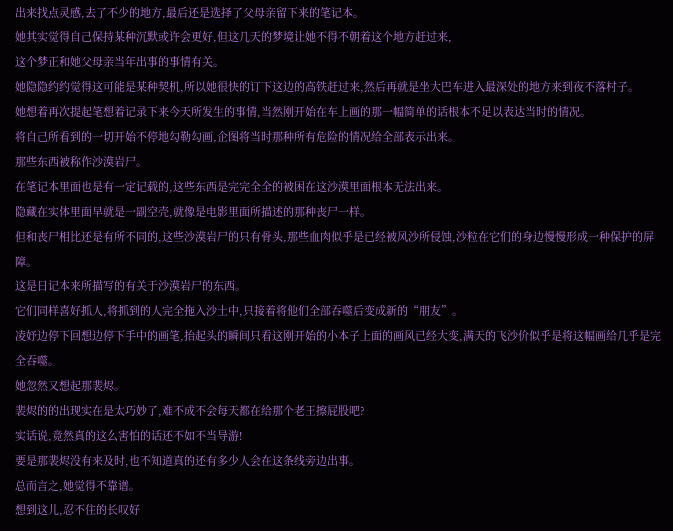出来找点灵感,去了不少的地方,最后还是选择了父母亲留下来的笔记本。
她其实觉得自己保持某种沉默或许会更好,但这几天的梦境让她不得不朝着这个地方赶过来,
这个梦正和她父母亲当年出事的事情有关。
她隐隐约约觉得这可能是某种契机,所以她很快的订下这边的高铁赶过来,然后再就是坐大巴车进入最深处的地方来到夜不落村子。
她想着再次提起笔想着记录下来今天所发生的事情,当然刚开始在车上画的那一幅简单的话根本不足以表达当时的情况。
将自己所看到的一切开始不停地勾勒勾画,企图将当时那种所有危险的情况给全部表示出来。
那些东西被称作沙漠岩尸。
在笔记本里面也是有一定记载的,这些东西是完完全全的被困在这沙漠里面根本无法出来。
隐藏在实体里面早就是一副空壳,就像是电影里面所描述的那种丧尸一样。
但和丧尸相比还是有所不同的,这些沙漠岩尸的只有骨头,那些血肉似乎是已经被风沙所侵蚀,沙粒在它们的身边慢慢形成一种保护的屏障。
这是日记本来所描写的有关于沙漠岩尸的东西。
它们同样喜好抓人,将抓到的人完全拖入沙土中,只接着将他们全部吞噬后变成新的“朋友”。
凌妤边停下回想边停下手中的画笔,抬起头的瞬间只看这刚开始的小本子上面的画风已经大变,满天的飞沙价似乎是将这幅画给几乎是完全吞噬。
她忽然又想起那裴烬。
裴烬的的出现实在是太巧妙了,难不成不会每天都在给那个老王擦屁股吧?
实话说,竟然真的这么害怕的话还不如不当导游!
要是那裴烬没有来及时,也不知道真的还有多少人会在这条线旁边出事。
总而言之,她觉得不靠谱。
想到这儿,忍不住的长叹好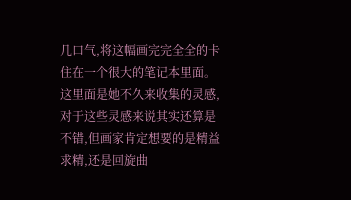几口气,将这幅画完完全全的卡住在一个很大的笔记本里面。
这里面是她不久来收集的灵感,对于这些灵感来说其实还算是不错,但画家肯定想要的是精益求精,还是回旋曲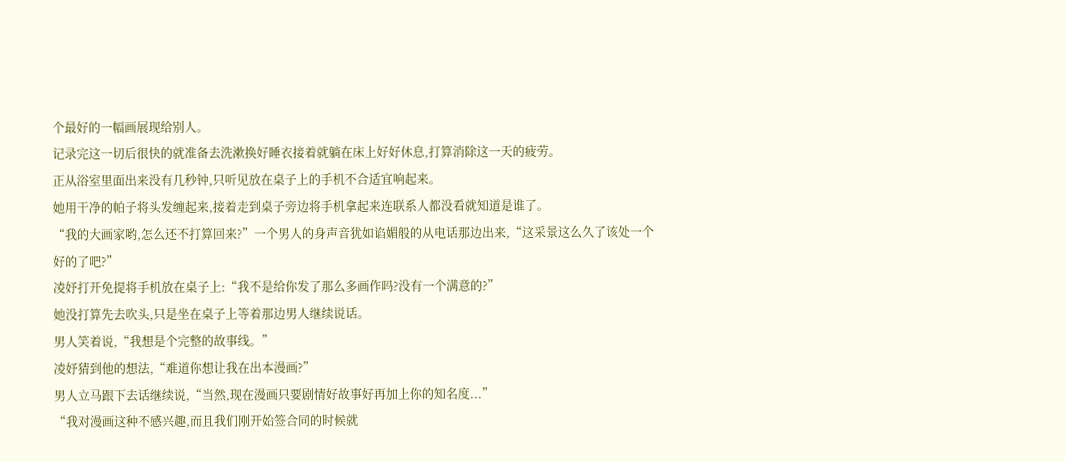个最好的一幅画展现给别人。
记录完这一切后很快的就准备去洗漱换好睡衣接着就躺在床上好好休息,打算消除这一天的疲劳。
正从浴室里面出来没有几秒钟,只听见放在桌子上的手机不合适宜响起来。
她用干净的帕子将头发缠起来,接着走到桌子旁边将手机拿起来连联系人都没看就知道是谁了。
“我的大画家哟,怎么还不打算回来?”一个男人的身声音犹如谄媚般的从电话那边出来,“这采景这么久了该处一个好的了吧?”
凌妤打开免提将手机放在桌子上:“我不是给你发了那么多画作吗?没有一个满意的?”
她没打算先去吹头,只是坐在桌子上等着那边男人继续说话。
男人笑着说,“我想是个完整的故事线。”
凌妤猜到他的想法,“难道你想让我在出本漫画?”
男人立马跟下去话继续说,“当然,现在漫画只要剧情好故事好再加上你的知名度...”
“我对漫画这种不感兴趣,而且我们刚开始签合同的时候就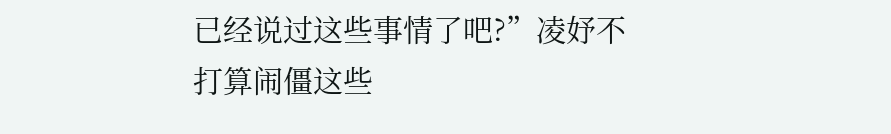已经说过这些事情了吧?”凌妤不打算闹僵这些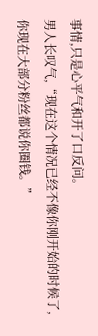事情,只是心平气和开了口反问。
男人长叹气,“现在这个情况已经不像你刚开始的时候了,你现在大部分粉丝都说你圈钱。”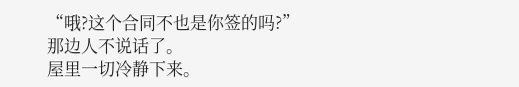“哦?这个合同不也是你签的吗?”
那边人不说话了。
屋里一切冷静下来。